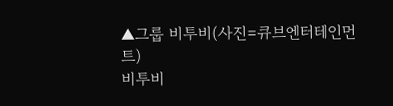▲그룹 비투비(사진=큐브엔터테인먼트)
비투비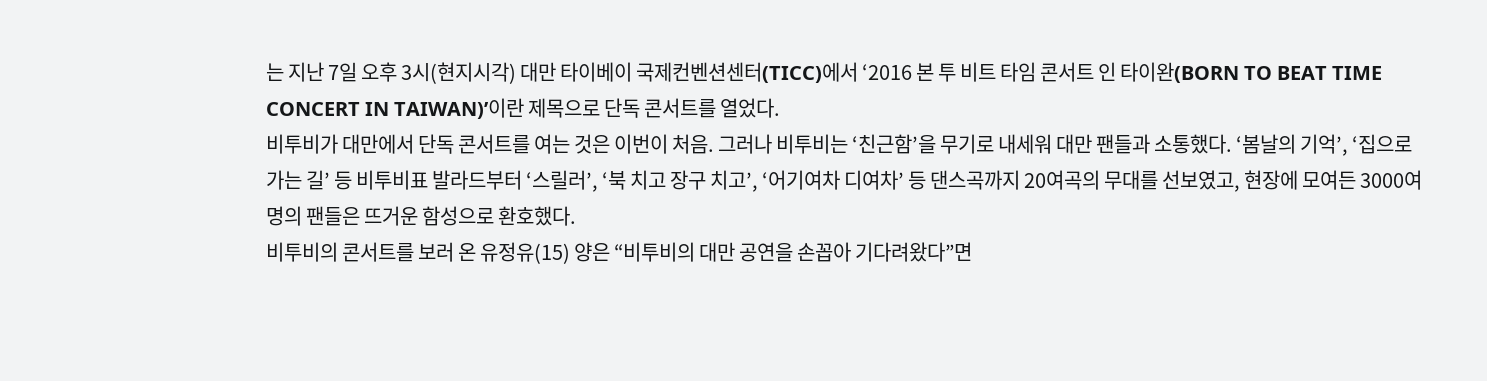는 지난 7일 오후 3시(현지시각) 대만 타이베이 국제컨벤션센터(TICC)에서 ‘2016 본 투 비트 타임 콘서트 인 타이완(BORN TO BEAT TIME CONCERT IN TAIWAN)’이란 제목으로 단독 콘서트를 열었다.
비투비가 대만에서 단독 콘서트를 여는 것은 이번이 처음. 그러나 비투비는 ‘친근함’을 무기로 내세워 대만 팬들과 소통했다. ‘봄날의 기억’, ‘집으로 가는 길’ 등 비투비표 발라드부터 ‘스릴러’, ‘북 치고 장구 치고’, ‘어기여차 디여차’ 등 댄스곡까지 20여곡의 무대를 선보였고, 현장에 모여든 3000여 명의 팬들은 뜨거운 함성으로 환호했다.
비투비의 콘서트를 보러 온 유정유(15) 양은 “비투비의 대만 공연을 손꼽아 기다려왔다”면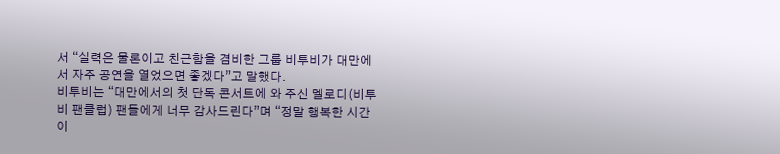서 “실력은 물론이고 친근함을 겸비한 그룹 비투비가 대만에서 자주 공연을 열었으면 좋겠다”고 말했다.
비투비는 “대만에서의 첫 단독 콘서트에 와 주신 멜로디(비투비 팬클럽) 팬들에게 너무 감사드린다”며 “정말 행복한 시간이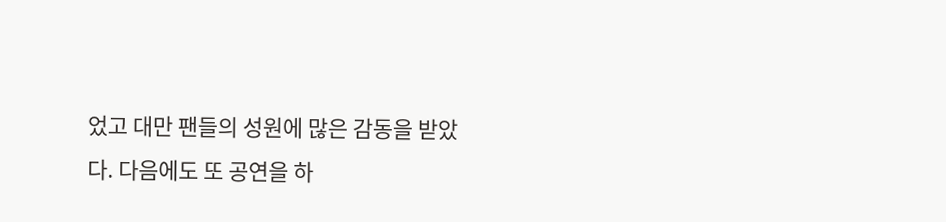었고 대만 팬들의 성원에 많은 감동을 받았다. 다음에도 또 공연을 하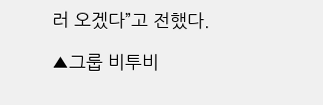러 오겠다”고 전했다.

▲그룹 비투비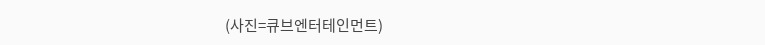(사진=큐브엔터테인먼트)